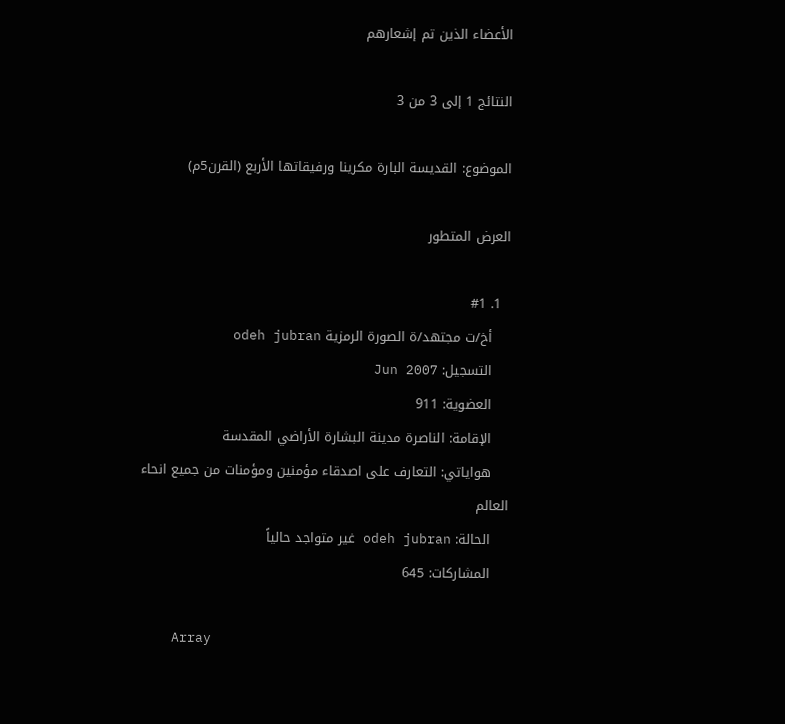الأعضاء الذين تم إشعارهم

النتائج 1 إلى 3 من 3

الموضوع: القديسة البارة مكرينا ورفيقاتها الأربع (القرن5م)

العرض المتطور

  1. #1
    أخ/ت مجتهد/ة الصورة الرمزية odeh jubran
    التسجيل: Jun 2007
    العضوية: 911
    الإقامة: الناصرة مدينة البشارة الأراضي المقدسة
    هواياتي: التعارف على اصدقاء مؤمنين ومؤمنات من جميع انحاء العالم
    الحالة: odeh jubran غير متواجد حالياً
    المشاركات: 645

    Array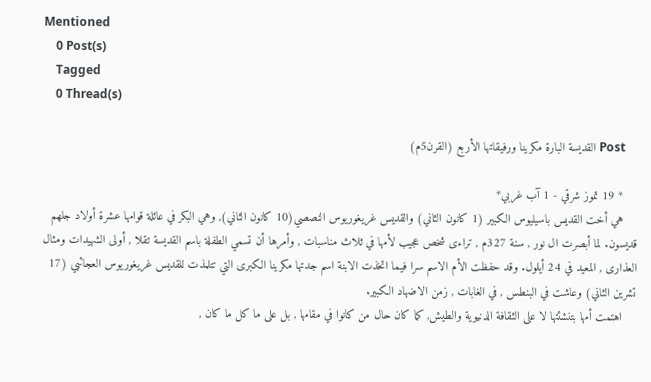Mentioned
    0 Post(s)
    Tagged
    0 Thread(s)

    Post القديسة البارة مكرينا ورفيقاتها الأربع (القرن5م)

    * 19 تموز شرقي - 1 آب غربي*
    هي أخت القديس باسيليوس الكبير (1 كانون الثاني) والقديس غريغوريوس النصصي(10 كانون الثاني), وهي البكر في عائلة قوامها عشرة أولاد جلهم قديسون. لما أبصرت ال نور , سنة 327م , تراءى شخص عجيب لأمها في ثلاث مناسبات , وأمرها أن تسمي الطفلة باسم القديسة تقلا , أولى الشهيدات ومثال العذارى , المعيد في 24 أيلول. وقد حفظت الأم الاسم سرا فيما اتخذت الابنة اسم جدتها مكرينا الكبرى التي تتلمذت للقديس غريغوريوس العجائبي (17 تشرين الثاني) وعاشت في البنطس , في الغابات , زمن الاضهاد الكبير.
    اهتمت أمها بتنشئتها لا على الثقافة الدنيوية والطيش, كما كان حال من كانوا في مقامها , بل على ما كل ما كان ,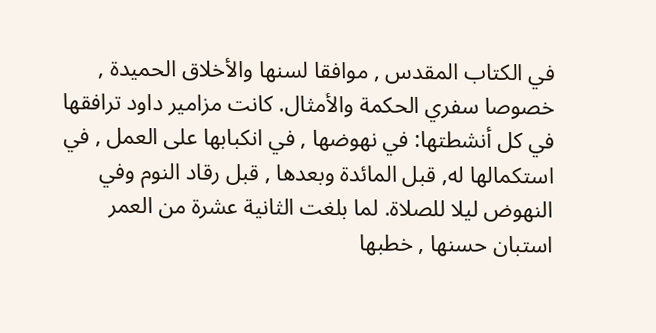في الكتاب المقدس , موافقا لسنها والأخلاق الحميدة , خصوصا سفري الحكمة والأمثال. كانت مزامير داود ترافقها في كل أنشطتها: في نهوضها , في انكبابها على العمل , في استكمالها له, قبل المائدة وبعدها , قبل رقاد النوم وفي النهوض ليلا للصلاة. لما بلغت الثانية عشرة من العمر استبان حسنها , خطبها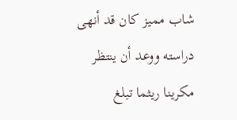شاب مميز كان قد أنهى دراسته ووعد أن ينتظر مكرينا ريثما تبلغ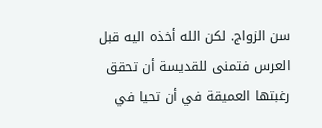سن الزواج. لكن الله أخذه اليه قبل العرس فتمنى للقديسة أن تحقق رغبتها العميقة في أن تحيا في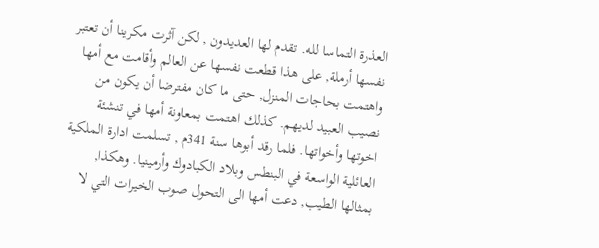العذرة التماسا لله. تقدم لها العديدون , لكن آثرت مكرينا أن تعتبر نفسها أرملة, على هذا قطعت نفسها عن العالم وأقامت مع أمها واهتمت بحاجات المنزل, حتى ما كان مفترضا أن يكون من نصيب العبيد لديهم. كذلك اهتمت بمعاونة أمها في تنشئة اخوتها وأخواتها. فلما رقد أبوها سنة 341م , تسلمت ادارة الملكية العائلية الواسعة في البنطس وبلاد الكبادوك وأرمينيا. وهكذا, بمثالها الطيب, دعت أمها الى التحول صوب الخيرات التي لا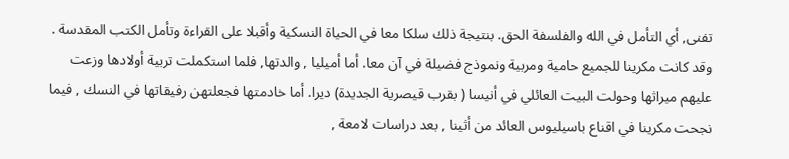تفنى, أي التأمل في الله والفلسفة الحق. بنتيجة ذلك سلكا معا في الحياة النسكية وأقبلا على القراءة وتأمل الكتب المقدسة . وقد كانت مكرينا للجميع حامية ومربية ونموذج فضيلة في آن معا. أما أميليا , والدتها, فلما استكملت تربية أولادها وزعت عليهم ميراثها وحولت البيت العائلي في أنيسا ( بقرب قيصرية الجديدة) ديرا. أما خادمتها فجعلتهن رفيقاتها في النسك , فيما نجحت مكرينا في اقناع باسيليوس العائد من أثينا , بعد دراسات لامعة ,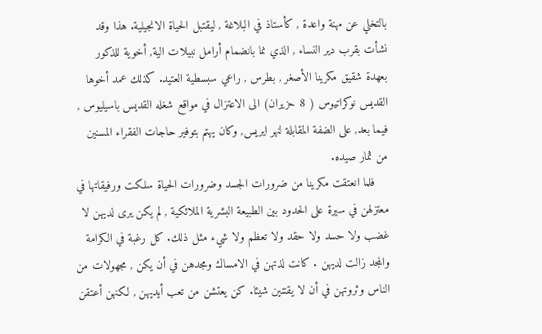بالتخلي عن مهنة واعدة , كأستاذ في البلاغة , ليقتبل الحياة الانجيلية. هذا وقد نشأت بقرب دير النساء , الذي نما بانضمام أرامل نبيلات الية, أخوية للذكور بعهدة شقيق مكرينا الأصغر , بطرس , راعي سبسطية العتيد. كذلك عمد أخوها القديس نوكراتيوس ( 8 حزيران) الى الاعتزال في مواقع شغله القديس باسيليوس , فيما بعد, على الضفة المقابلة لنهر ايريس, وكان يهتم بتوفير حاجات الفقراء المسنين من ثمار صيده.
    فلما انعتقت مكرينا من ضرورات الجسد وضرورات الحياة سلكت ورفيقاتها في معتزلهن في سيرة على الحدود بين الطبيعة البشرية الملائكية , لم يكن يرى لديهن لا غضب ولا حسد ولا حقد ولا تعظم ولا شيء مثل ذلك. كل رغبة في الكرامة والمجد زالت لديهن . كانت لذتهن في الامساك ومجدهن في أن يكن , مجهولات من الناس وثروتهن في أن لا يقتنين شيئا. كن يعتشن من تعب أيديهن , لكنهن أعتقن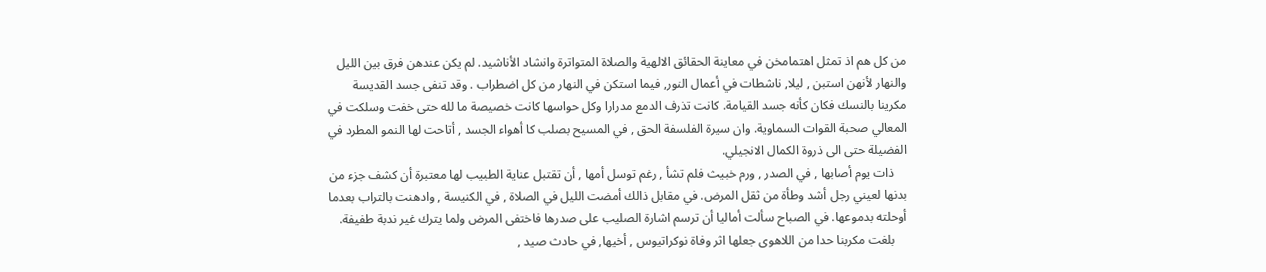من كل هم اذ تمثل اهتمامخن في معاينة الحقائق الالهية والصلاة المتواترة وانشاد الأناشيد. لم يكن عندهن فرق بين الليل والنهار لأنهن استبن , ليلا, ناشطات في أعمال النور, فيما استكن في النهار من كل اضطراب . وقد تنفى جسد القديسة مكرينا بالنسك فكان كأنه جسد القيامة. كانت تذرف الدمع مدرارا وكل حواسها كانت خصيصة ما لله حتى خفت وسلكت في المعالي صحبة القوات السماوية. وان سيرة الفلسفة الحق , في المسيح بصلب كا أهواء الجسد , أتاحت لها النمو المطرد في الفضيلة حتى الى ذروة الكمال الانجيلي.
    ذات يوم أصابها , في الصدر , ورم خبيث فلم تشأ , رغم توسل أمها , أن تقتبل عناية الطبيب لها معتبرة أن كشف جزء من بدنها لعيني رجل أشد وطأة من ثقل المرض. في مقابل ذالك أمضت الليل في الصلاة , في الكنيسة , وادهنت بالتراب بعدما أوحلته بدموعها. في الصباح سألت أماليا أن ترسم اشارة الصليب على صدرها فاختفى المرض ولما يترك غير ندبة طفيفة.
    بلغت مكربنا حدا من اللاهوى جعلها اثر وفاة نوكراتيوس , أخيها, في حادث صيد ,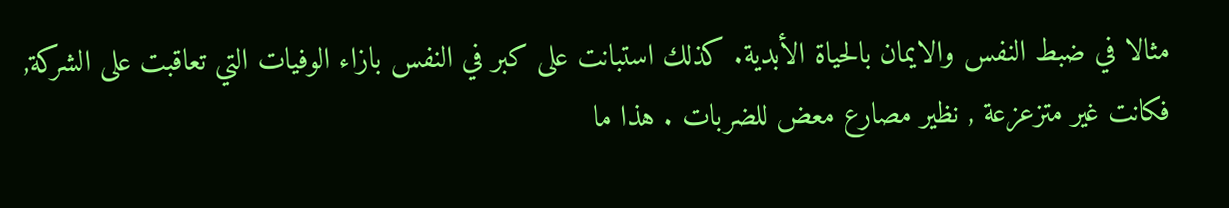مثالا في ضبط النفس والايمان بالحياة الأبدية. كذلك استبانت على كبر في النفس بازاء الوفيات التي تعاقبت على الشركة, فكانت غير متزعزعة , نظير مصارع معض للضربات . هذا ما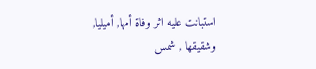استبانت عليه اثر وفاة أمها, أميليا, وشقيقها , شمس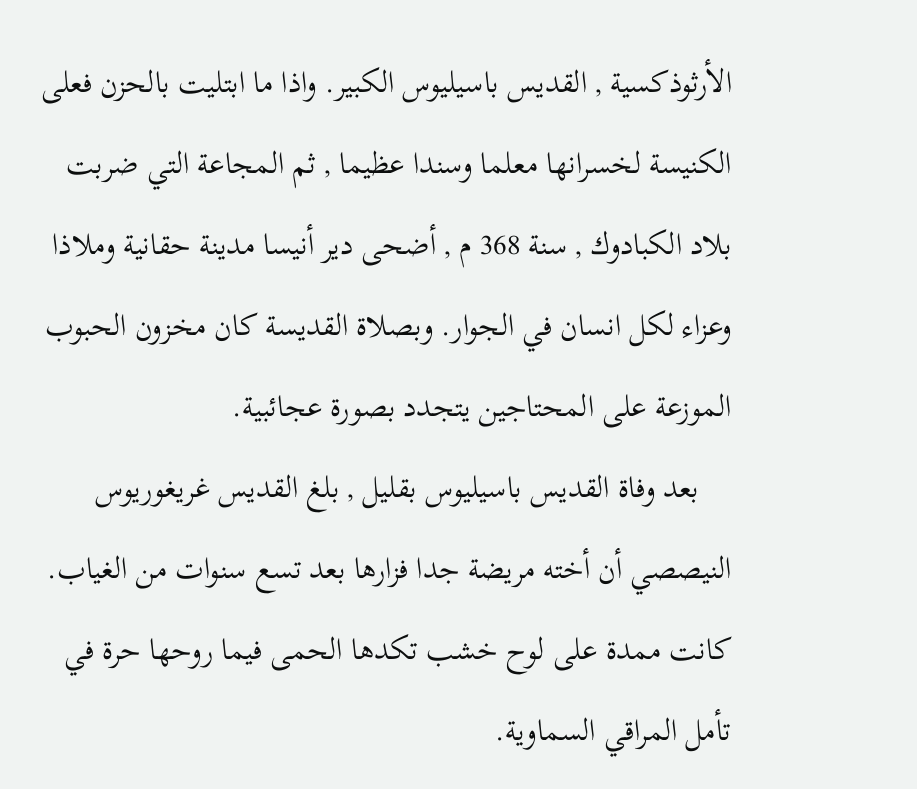الأرثوذكسية , القديس باسيليوس الكبير. واذا ما ابتليت بالحزن فعلى الكنيسة لخسرانها معلما وسندا عظيما , ثم المجاعة التي ضربت بلاد الكبادوك , سنة 368 م , أضحى دير أنيسا مدينة حقانية وملاذا وعزاء لكل انسان في الجوار. وبصلاة القديسة كان مخزون الحبوب الموزعة على المحتاجين يتجدد بصورة عجائبية.
    بعد وفاة القديس باسيليوس بقليل , بلغ القديس غريغوريوس النيصصي أن أخته مريضة جدا فزارها بعد تسع سنوات من الغياب. كانت ممدة على لوح خشب تكدها الحمى فيما روحها حرة في تأمل المراقي السماوية.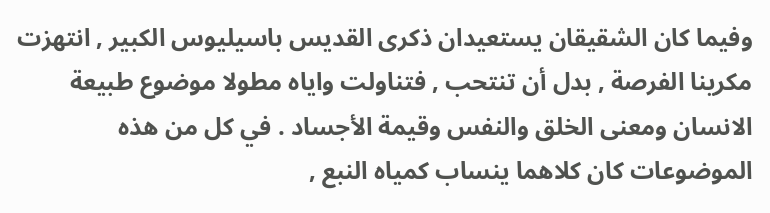وفيما كان الشقيقان يستعيدان ذكرى القديس باسيليوس الكبير , انتهزت مكرينا الفرصة , بدل أن تنتحب , فتناولت واياه مطولا موضوع طبيعة الانسان ومعنى الخلق والنفس وقيمة الأجساد . في كل من هذه الموضوعات كان كلاهما ينساب كمياه النبع ,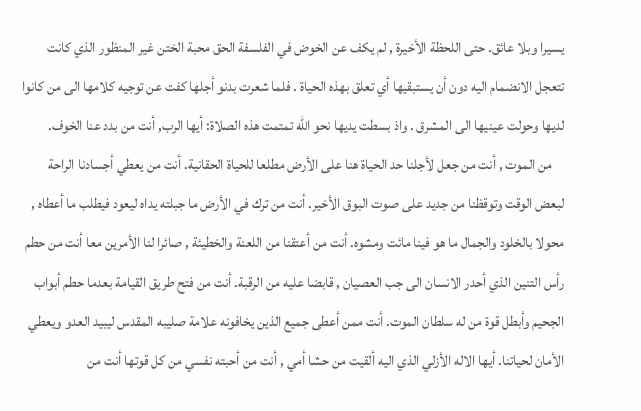يسيرا وبلا عائق. حتى اللحظة الأخيرة , لم يكف عن الخوض في الفلسفة الحق محبة الختن غير المنظور الذي كانت تتعجل الانضمام اليه دون أن يستبقيها أي تعلق بهذه الحياة . فلما شعرت بدنو أجلها كفت عن توجيه كلامها الى من كانوا لديها وحولت عينيها الى المشرق . واذ بسطت يديها نحو الله تمتمت هذه الصلاة: أيها الرب, أنت من بدد عنا الخوف.
    من الموت , أنت من جعل لأجلنا حد الحياة هنا على الأرض مطلعا للحياة الحقانية. أنت من يعطي أجسادنا الراحة لبعض الوقت وتوقظنا من جديد على صوت البوق الأخير. أنت من ترك في الأرض ما جبلته يداه ليعود فيطلب ما أعطاه , محولا بالخلود والجمال ما هو فينا مائت ومشوه. أنت من أعتقنا من اللعنة والخطيئة , صائرا لنا الأمرين معا أنت من حطم رأس التنين الذي أحدر الانسان الى جب العصيان , قابضا عليه من الرقبة. أنت من فتح طريق القيامة بعدما حطم أبواب الجحيم وأبطل قوة من له سلطان الموت. أنت ممن أعطى جميع الذين يخافونه علامة صليبه المقدس ليبيد العدو ويعطي الأمان لحياتنا. أيها الاله الأزلي الذي اليه ألقيت من حشا أمي , أنت من أحبته نفسي من كل قوتها أنت من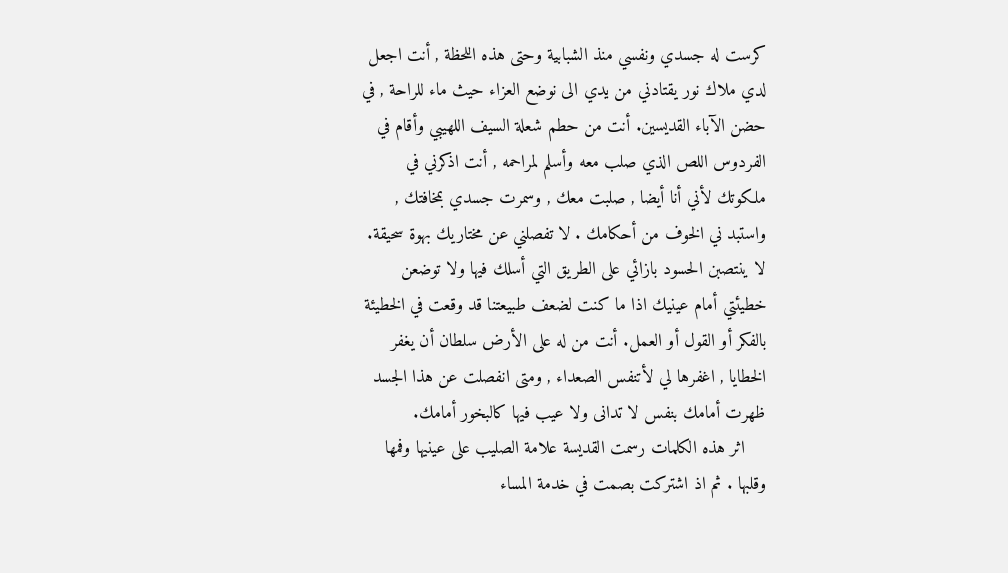كرست له جسدي ونفسي منذ الشبابية وحتى هذه اللحظة , أنت اجعل لدي ملاك نور يقتادني من يدي الى نوضع العزاء حيث ماء للراحة , في حضن الآباء القديسين. أنت من حطم شعلة السيف اللهيبي وأقام في الفردوس اللص الذي صلب معه وأسلم لمراحمه , أنت اذكرني في ملكوتك لأني أنا أيضا , صلبت معك , وسمرت جسدي بمخافتك , واستبد ني الخوف من أحكامك . لا تفصلني عن مختاريك بهوة سحيقة. لا ينتصبن الحسود بازائي على الطريق التي أسلك فيها ولا توضعن خطيئتي أمام عينيك اذا ما كنت لضعف طبيعتنا قد وقعت في الخطيئة بالفكر أو القول أو العمل. أنت من له على الأرض سلطان أن يغفر الخطايا , اغفرها لي لأتنفس الصعداء , ومتى انفصلت عن هذا الجسد ظهرت أمامك بنفس لا تدانى ولا عيب فيها كالبخور أمامك.
    اثر هذه الكلمات رسمت القديسة علامة الصليب على عينيها وفمها وقلبها . ثم اذ اشتركت بصمت في خدمة المساء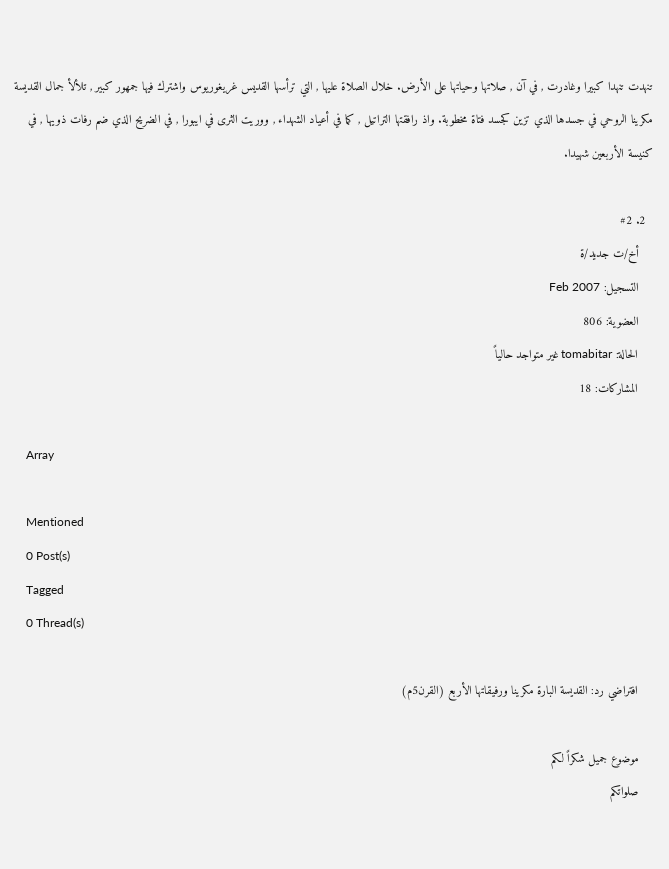تنهدت تنهدا كبيرا وغادرت , في آن , صلاتها وحياتها على الأرض. خلال الصلاة عليها , التي ترأسها القديس غريغوريوس واشترك فيها جمهور كبير , تلألأ جمال القديسة مكرينا الروحي في جسدها الذي تزين كجسد فتاة مخطوبة. واذ رافقتها التراتيل , كما في أعياد الشهداء , ووريت الثرى في ايبورا , في الضريح الذي ضم رفات ذويها , في كنيسة الأربعين شهيدا.

  2. #2
    أخ/ت جديد/ة
    التسجيل: Feb 2007
    العضوية: 806
    الحالة: tomabitar غير متواجد حالياً
    المشاركات: 18

    Array

    Mentioned
    0 Post(s)
    Tagged
    0 Thread(s)

    افتراضي رد: القديسة البارة مكرينا ورفيقاتها الأربع (القرن5م)

    موضوع جميل شكراً لكم
    صلواتكم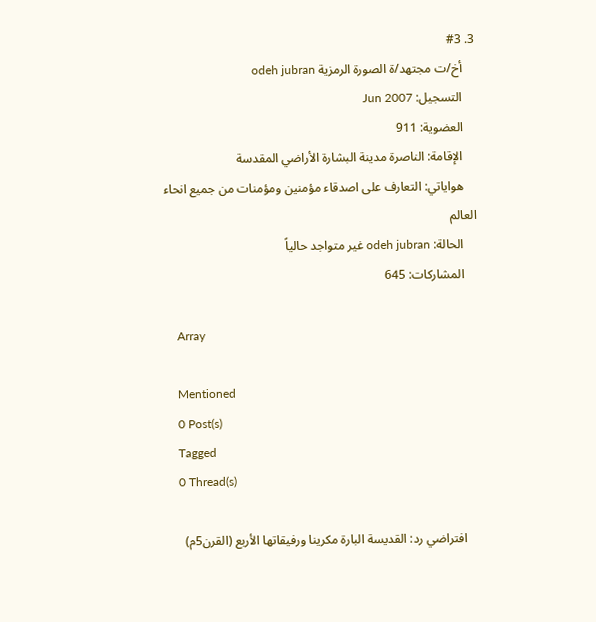3. #3
    أخ/ت مجتهد/ة الصورة الرمزية odeh jubran
    التسجيل: Jun 2007
    العضوية: 911
    الإقامة: الناصرة مدينة البشارة الأراضي المقدسة
    هواياتي: التعارف على اصدقاء مؤمنين ومؤمنات من جميع انحاء العالم
    الحالة: odeh jubran غير متواجد حالياً
    المشاركات: 645

    Array

    Mentioned
    0 Post(s)
    Tagged
    0 Thread(s)

    افتراضي رد: القديسة البارة مكرينا ورفيقاتها الأربع (القرن5م)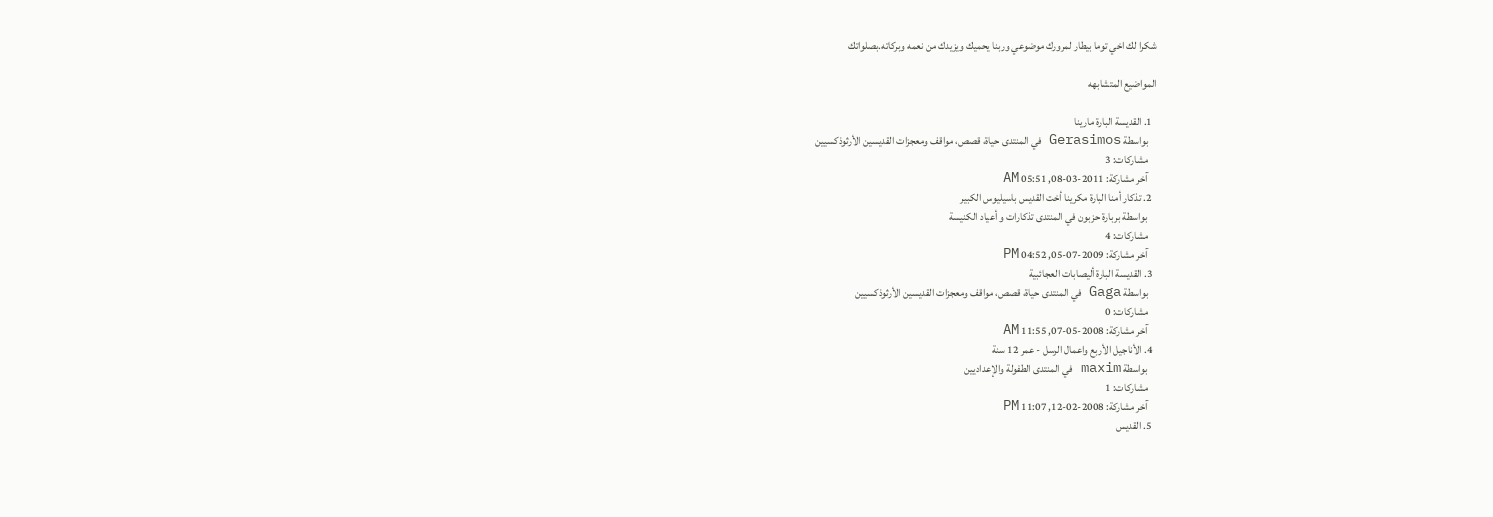شكرا لك اخي توما بيطار لمرورك موضوعي وربنا يحميك ويزيدك من نعمه وبركاته.بصلواتك

المواضيع المتشابهه

  1. القديسة البارة مارينا
    بواسطة Gerasimos في المنتدى حياة، قصص، مواقف ومعجزات القديسين الأرثوذكسيين
    مشاركات: 3
    آخر مشاركة: 2011-03-08, 05:51 AM
  2. تذكار أمنا البارة مكرينا أخت القديس باسيليوس الكبير
    بواسطة بربارة حزبون في المنتدى تذكارات و أعياد الكنيسة
    مشاركات: 4
    آخر مشاركة: 2009-07-05, 04:52 PM
  3. القديسة البارة أليصابات العجائبية
    بواسطة Gaga في المنتدى حياة، قصص، مواقف ومعجزات القديسين الأرثوذكسيين
    مشاركات: 0
    آخر مشاركة: 2008-05-07, 11:55 AM
  4. الأناجيل الأربع واعمال الرسل - عمر 12 سنة
    بواسطة maxim في المنتدى الطفولة والإعداديين
    مشاركات: 1
    آخر مشاركة: 2008-02-12, 11:07 PM
  5. القديس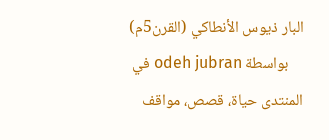البار ذيوس الأنطاكي (القرن5م)
    بواسطة odeh jubran في المنتدى حياة، قصص، مواقف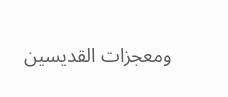ومعجزات القديسين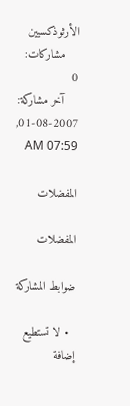الأرثوذكسيين
    مشاركات: 0
    آخر مشاركة: 2007-08-01, 07:59 AM

المفضلات

المفضلات

ضوابط المشاركة

  • لا تستطيع إضافة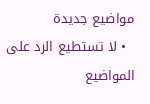مواضيع جديدة
  • لا تستطيع الرد على المواضيع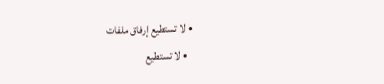• لا تستطيع إرفاق ملفات
  • لا تستطيع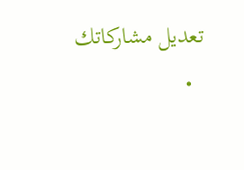تعديل مشاركاتك
  •